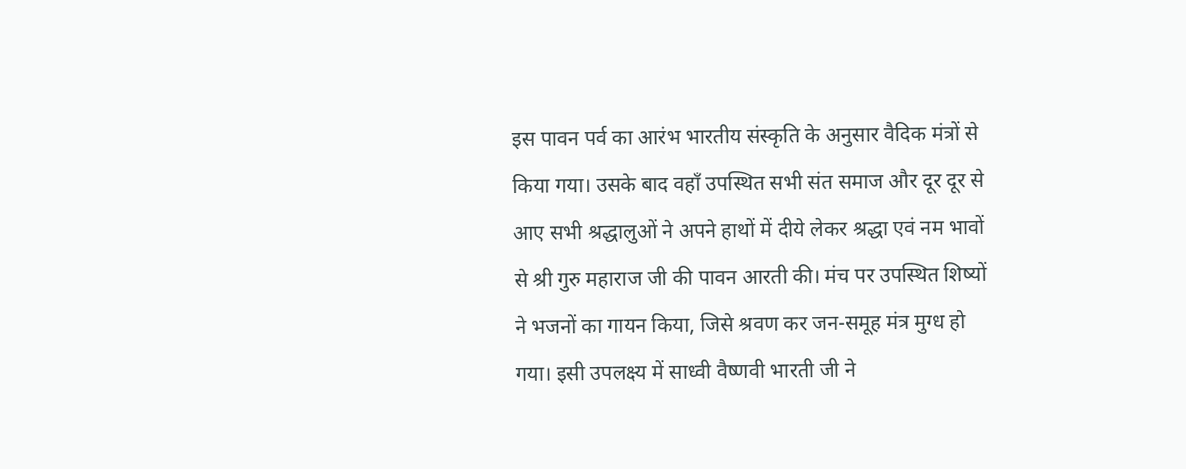इस पावन पर्व का आरंभ भारतीय संस्कृति के अनुसार वैदिक मंत्रों से किया गया। उसके बाद वहाँ उपस्थित सभी संत समाज और दूर दूर से आए सभी श्रद्धालुओं ने अपने हाथों में दीये लेकर श्रद्धा एवं नम भावों से श्री गुरु महाराज जी की पावन आरती की। मंच पर उपस्थित शिष्यों ने भजनों का गायन किया, जिसे श्रवण कर जन-समूह मंत्र मुग्ध हो गया। इसी उपलक्ष्य में साध्वी वैष्णवी भारती जी ने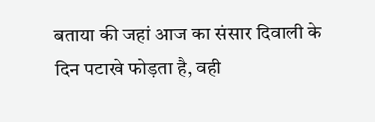बताया की जहां आज का संसार दिवाली के दिन पटाखे फोड़ता है, वही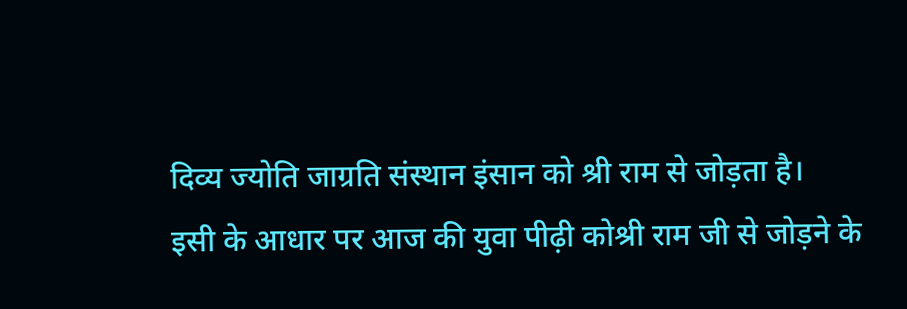दिव्य ज्योति जाग्रति संस्थान इंसान को श्री राम से जोड़ता है।
इसी के आधार पर आज की युवा पीढ़ी कोश्री राम जी से जोड़ने के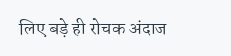लिए बड़े ही रोचक अंदाज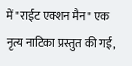में "राईट एक्शन मैन" एक नृत्य नाटिका प्रस्तुत की गई,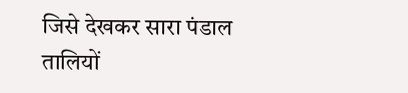जिसे देखकर सारा पंडाल तालियों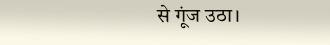से गूंज उठा।